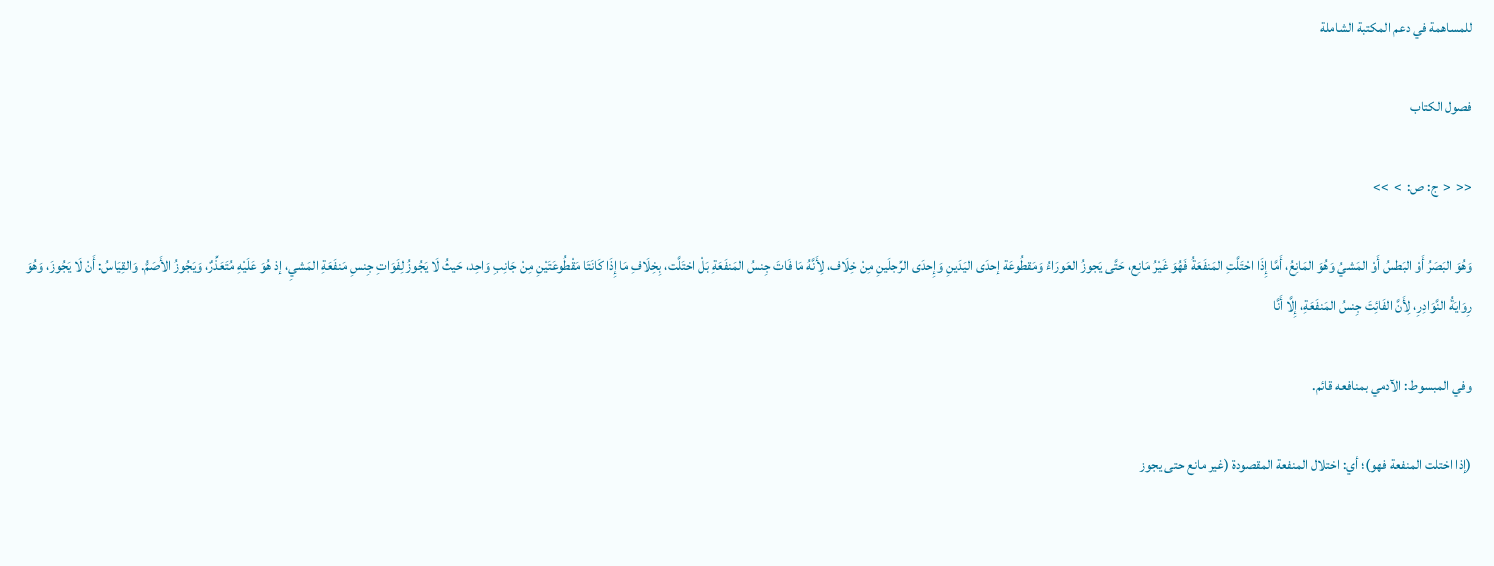للمساهمة في دعم المكتبة الشاملة

فصول الكتاب

<<  <  ج: ص:  >  >>

وَهُوَ البَصَرُ أَوْ البَطسُ أَوْ المَشيُ وَهُوَ المَانِعُ، أَمَّا إِذَا احْتَلَّتِ المَنفَعَةُ فَهُوَ غَيْرُ مَانِع، حَتَّى يَجوزُ العَورَاءُ وَمَقطُوعَة إحدَى اليَدَينِ وَإِحدَى الرِّجلَينِ مِنْ خِلَاف، لِأَنَّهُ مَا فَاتَ جِنسُ المَنفَعَةِ بَلْ اختَلَّت، بِخِلَافِ مَا إِذَا كَانَتَا مَقْطُوعَتَيْنِ مِنْ جَانِبِ وَاحِد، حَيثُ لَا يَجُوزُ لِفَوَاتِ جِنسِ مَنفَعَةِ المَشيِ، إذ هُوَ عَلَيْهِ مُتَعَذِّرٌ، وَيَجُوزُ الأَصَمُّ. وَالقِيَاسُ: أَنْ لَا يَجُوزَ، وَهُوَ رِوَايَةُ النَّوَادِرِ، لِأَنَّ الفَائِتَ جِنسُ المَنفَعَةِ، إِلَّا أَنَّا

وفي المبسوط: الآدمي بمنافعه قائم.

(إذا اختلت المنفعة فهو)؛ أي: اختلال المنفعة المقصودة (غير مانع حتى يجوز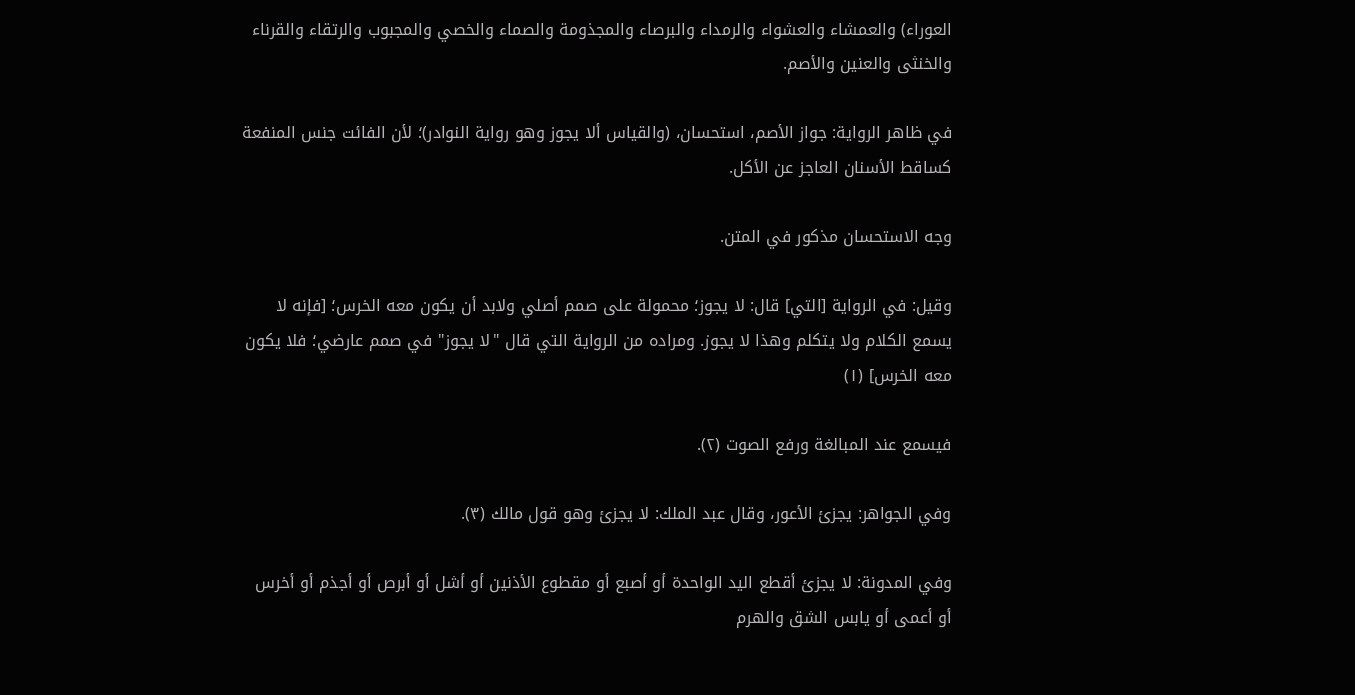العوراء) والعمشاء والعشواء والرمداء والبرصاء والمجذومة والصماء والخصي والمجبوب والرتقاء والقرناء والخنثى والعنين والأصم.

في ظاهر الرواية: جواز الأصم، استحسان، (والقياس ألا يجوز وهو رواية النوادر)؛ لأن الفائت جنس المنفعة كساقط الأسنان العاجز عن الأكل.

وجه الاستحسان مذكور في المتن.

وقيل: في الرواية [التي] قال: لا يجوز؛ محمولة على صمم أصلي ولابد أن يكون معه الخرس؛ [فإنه لا يسمع الكلام ولا يتكلم وهذا لا يجوز. ومراده من الرواية التي قال "لا يجوز" في صمم عارضي؛ فلا يكون معه الخرس] (١)

فيسمع عند المبالغة ورفع الصوت (٢).

وفي الجواهر: يجزئ الأعور، وقال عبد الملك: لا يجزئ وهو قول مالك (٣).

وفي المدونة: لا يجزئ أقطع اليد الواحدة أو أصبع أو مقطوع الأذنين أو أشل أو أبرص أو أجذم أو أخرس أو أعمى أو يابس الشق والهرم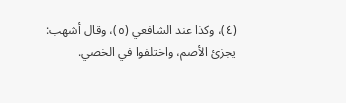(٤)، وكذا عند الشافعي (٥)، وقال أشهب: يجزئ الأصم، واختلفوا في الخصي.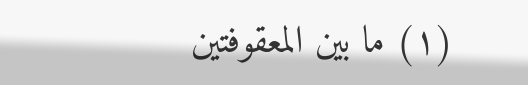(١) ما بين المعقوفتين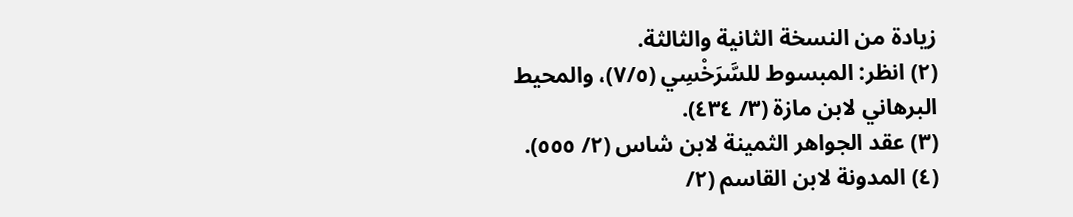زيادة من النسخة الثانية والثالثة.
(٢) انظر: المبسوط للسَّرَخْسِي (٧/٥)، والمحيط البرهاني لابن مازة (٣/ ٤٣٤).
(٣) عقد الجواهر الثمينة لابن شاس (٢/ ٥٥٥).
(٤) المدونة لابن القاسم (٢/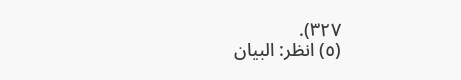٣٢٧).
(٥) انظر: البيان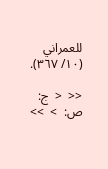للعمراني (١٠/ ٣٦٧).

<<  <  ج: ص:  >  >>